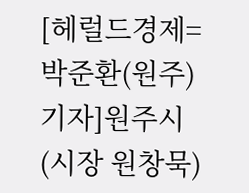[헤럴드경제=박준환(원주)기자]원주시(시장 원창묵)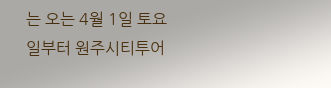는 오는 4월 1일 토요일부터 원주시티투어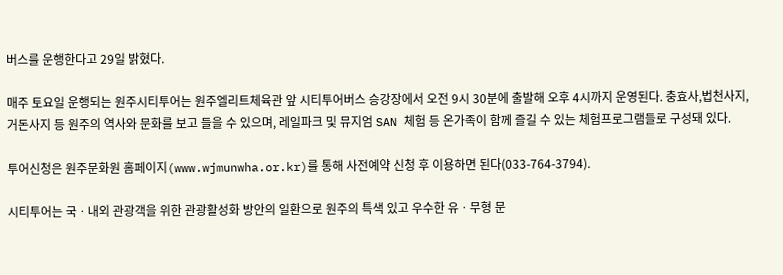버스를 운행한다고 29일 밝혔다.

매주 토요일 운행되는 원주시티투어는 원주엘리트체육관 앞 시티투어버스 승강장에서 오전 9시 30분에 출발해 오후 4시까지 운영된다. 충효사,법천사지,거돈사지 등 원주의 역사와 문화를 보고 들을 수 있으며, 레일파크 및 뮤지엄 SAN 체험 등 온가족이 함께 즐길 수 있는 체험프로그램들로 구성돼 있다.

투어신청은 원주문화원 홈페이지(www.wjmunwha.or.kr)를 통해 사전예약 신청 후 이용하면 된다(033-764-3794).

시티투어는 국ㆍ내외 관광객을 위한 관광활성화 방안의 일환으로 원주의 특색 있고 우수한 유ㆍ무형 문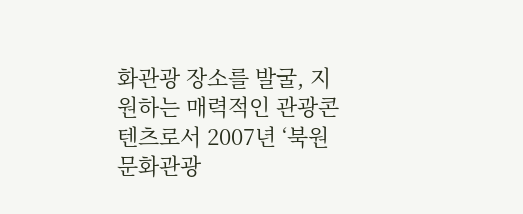화관광 장소를 발굴, 지원하는 매력적인 관광콘텐츠로서 2007년 ‘북원문화관광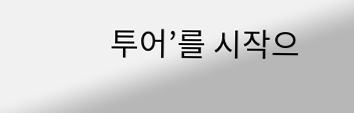투어’를 시작으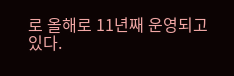로 올해로 11년째 운영되고 있다.